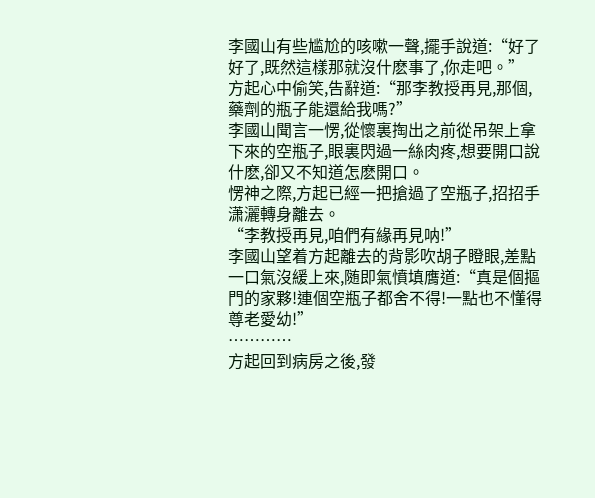李國山有些尴尬的咳嗽一聲,擺手說道:“好了好了,既然這樣那就沒什麽事了,你走吧。”
方起心中偷笑,告辭道:“那李教授再見,那個,藥劑的瓶子能還給我嗎?”
李國山聞言一愣,從懷裏掏出之前從吊架上拿下來的空瓶子,眼裏閃過一絲肉疼,想要開口說什麽,卻又不知道怎麽開口。
愣神之際,方起已經一把搶過了空瓶子,招招手潇灑轉身離去。
“李教授再見,咱們有緣再見呐!”
李國山望着方起離去的背影吹胡子瞪眼,差點一口氣沒緩上來,随即氣憤填膺道:“真是個摳門的家夥!連個空瓶子都舍不得!一點也不懂得尊老愛幼!”
…………
方起回到病房之後,發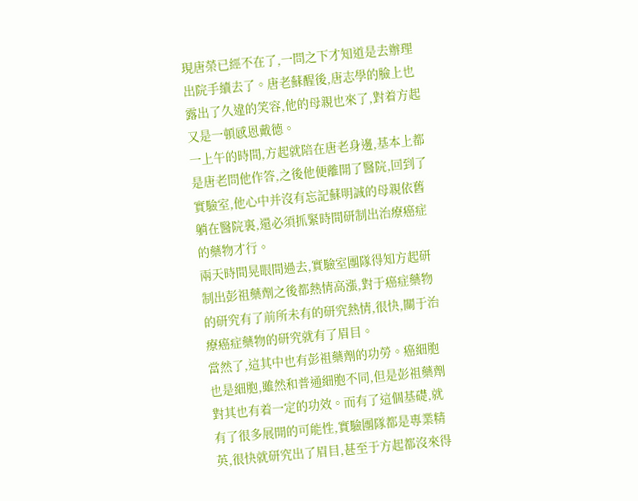現唐榮已經不在了,一問之下才知道是去辦理出院手續去了。唐老蘇醒後,唐志學的臉上也露出了久違的笑容,他的母親也來了,對着方起又是一頓感恩戴德。
一上午的時間,方起就陪在唐老身邊,基本上都是唐老問他作答,之後他便離開了醫院,回到了實驗室,他心中并沒有忘記蘇明誠的母親依舊躺在醫院裏,還必須抓緊時間研制出治療癌症的藥物才行。
兩天時間晃眼間過去,實驗室團隊得知方起研制出彭祖藥劑之後都熱情高漲,對于癌症藥物的研究有了前所未有的研究熱情,很快,關于治療癌症藥物的研究就有了眉目。
當然了,這其中也有彭祖藥劑的功勞。癌細胞也是細胞,雖然和普通細胞不同,但是彭祖藥劑對其也有着一定的功效。而有了這個基礎,就有了很多展開的可能性,實驗團隊都是專業精英,很快就研究出了眉目,甚至于方起都沒來得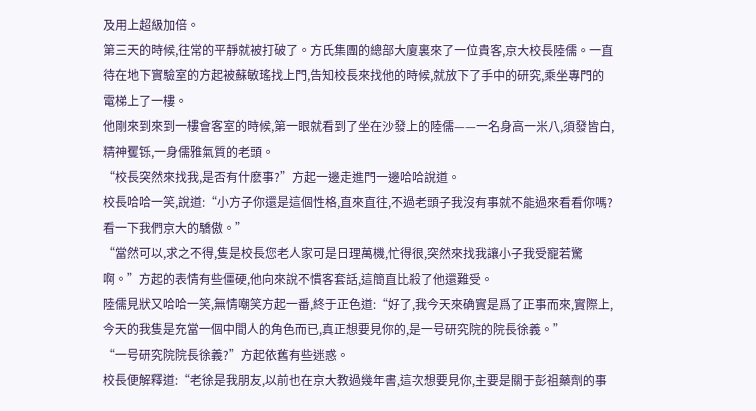及用上超級加倍。
第三天的時候,往常的平靜就被打破了。方氏集團的總部大廈裏來了一位貴客,京大校長陸儒。一直待在地下實驗室的方起被蘇敏瑤找上門,告知校長來找他的時候,就放下了手中的研究,乘坐專門的電梯上了一樓。
他剛來到來到一樓會客室的時候,第一眼就看到了坐在沙發上的陸儒——一名身高一米八,須發皆白,精神矍铄,一身儒雅氣質的老頭。
“校長突然來找我,是否有什麽事?”方起一邊走進門一邊哈哈說道。
校長哈哈一笑,說道:“小方子你還是這個性格,直來直往,不過老頭子我沒有事就不能過來看看你嗎?看一下我們京大的驕傲。”
“當然可以,求之不得,隻是校長您老人家可是日理萬機,忙得很,突然來找我讓小子我受寵若驚啊。”方起的表情有些僵硬,他向來說不慣客套話,這簡直比殺了他還難受。
陸儒見狀又哈哈一笑,無情嘲笑方起一番,終于正色道:“好了,我今天來确實是爲了正事而來,實際上,今天的我隻是充當一個中間人的角色而已,真正想要見你的,是一号研究院的院長徐義。”
“一号研究院院長徐義?”方起依舊有些迷惑。
校長便解釋道:“老徐是我朋友,以前也在京大教過幾年書,這次想要見你,主要是關于彭祖藥劑的事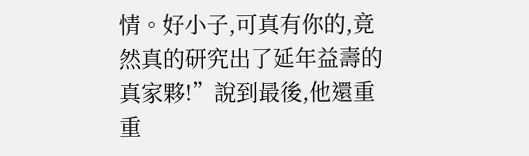情。好小子,可真有你的,竟然真的研究出了延年益壽的真家夥!”說到最後,他還重重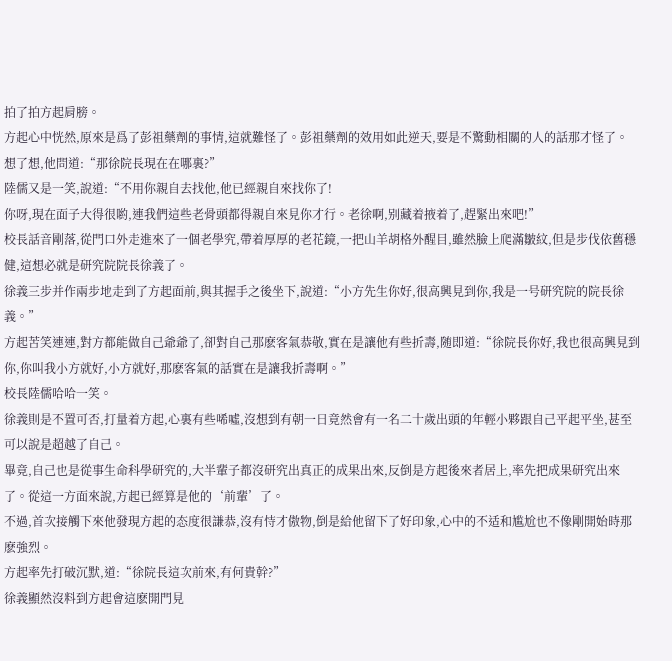拍了拍方起肩膀。
方起心中恍然,原來是爲了彭祖藥劑的事情,這就難怪了。彭祖藥劑的效用如此逆天,要是不驚動相關的人的話那才怪了。
想了想,他問道:“那徐院長現在在哪裏?”
陸儒又是一笑,說道:“不用你親自去找他,他已經親自來找你了!
你呀,現在面子大得很喲,連我們這些老骨頭都得親自來見你才行。老徐啊,别藏着掖着了,趕緊出來吧!”
校長話音剛落,從門口外走進來了一個老學究,帶着厚厚的老花鏡,一把山羊胡格外醒目,雖然臉上爬滿皺紋,但是步伐依舊穩健,這想必就是研究院院長徐義了。
徐義三步并作兩步地走到了方起面前,與其握手之後坐下,說道:“小方先生你好,很高興見到你,我是一号研究院的院長徐義。”
方起苦笑連連,對方都能做自己爺爺了,卻對自己那麽客氣恭敬,實在是讓他有些折壽,随即道:“徐院長你好,我也很高興見到你,你叫我小方就好,小方就好,那麽客氣的話實在是讓我折壽啊。”
校長陸儒哈哈一笑。
徐義則是不置可否,打量着方起,心裏有些唏噓,沒想到有朝一日竟然會有一名二十歲出頭的年輕小夥跟自己平起平坐,甚至可以說是超越了自己。
畢竟,自己也是從事生命科學研究的,大半輩子都沒研究出真正的成果出來,反倒是方起後來者居上,率先把成果研究出來了。從這一方面來說,方起已經算是他的‘前輩’了。
不過,首次接觸下來他發現方起的态度很謙恭,沒有恃才傲物,倒是給他留下了好印象,心中的不适和尴尬也不像剛開始時那麽強烈。
方起率先打破沉默,道:“徐院長這次前來,有何貴幹?”
徐義顯然沒料到方起會這麽開門見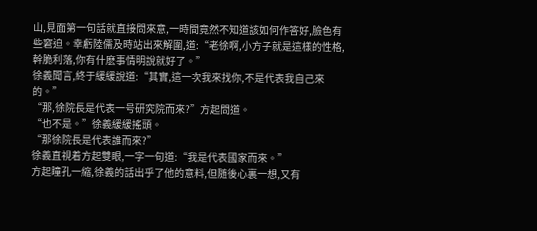山,見面第一句話就直接問來意,一時間竟然不知道該如何作答好,臉色有些窘迫。幸虧陸儒及時站出來解圍,道:“老徐啊,小方子就是這樣的性格,幹脆利落,你有什麽事情明說就好了。”
徐義聞言,終于緩緩說道:“其實,這一次我來找你,不是代表我自己來的。”
“那,徐院長是代表一号研究院而來?”方起問道。
“也不是。”徐義緩緩搖頭。
“那徐院長是代表誰而來?”
徐義直視着方起雙眼,一字一句道:“我是代表國家而來。”
方起瞳孔一縮,徐義的話出乎了他的意料,但随後心裏一想,又有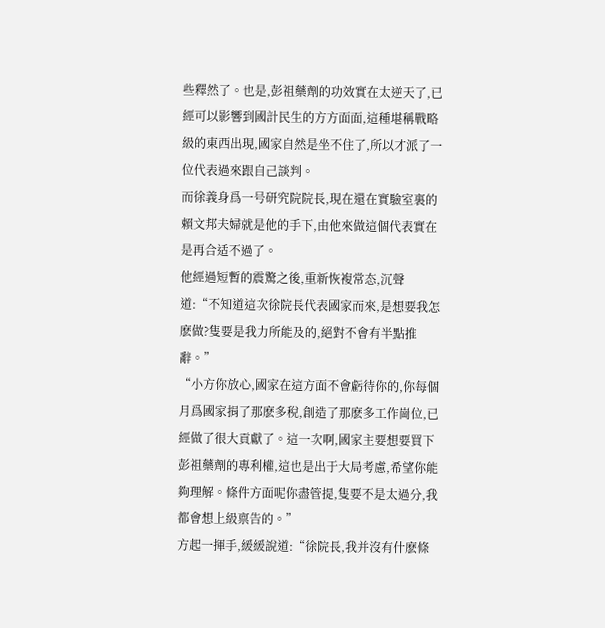些釋然了。也是,彭祖藥劑的功效實在太逆天了,已經可以影響到國計民生的方方面面,這種堪稱戰略級的東西出現,國家自然是坐不住了,所以才派了一位代表過來跟自己談判。
而徐義身爲一号研究院院長,現在還在實驗室裏的賴文邦夫婦就是他的手下,由他來做這個代表實在是再合适不過了。
他經過短暫的震驚之後,重新恢複常态,沉聲道:“不知道這次徐院長代表國家而來,是想要我怎麽做?隻要是我力所能及的,絕對不會有半點推辭。”
“小方你放心,國家在這方面不會虧待你的,你每個月爲國家捐了那麽多稅,創造了那麽多工作崗位,已經做了很大貢獻了。這一次啊,國家主要想要買下彭祖藥劑的專利權,這也是出于大局考慮,希望你能夠理解。條件方面呢你盡管提,隻要不是太過分,我都會想上級禀告的。”
方起一揮手,緩緩說道:“徐院長,我并沒有什麽條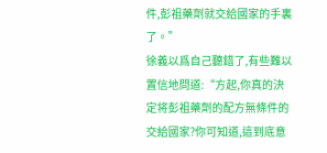件,彭祖藥劑就交給國家的手裏了。”
徐義以爲自己聽錯了,有些難以置信地問道:“方起,你真的決定将彭祖藥劑的配方無條件的交給國家?你可知道,這到底意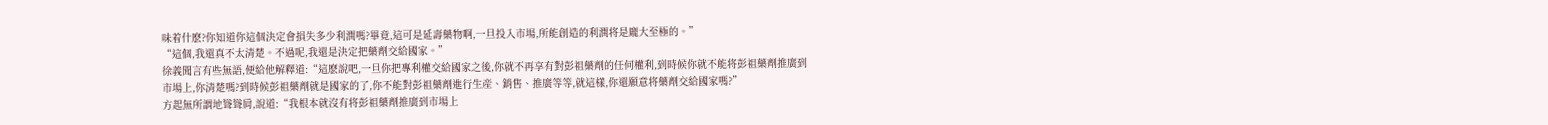味着什麽?你知道你這個決定會損失多少利潤嗎?畢竟,這可是延壽藥物啊,一旦投入市場,所能創造的利潤将是龐大至極的。”
“這個,我還真不太清楚。不過呢,我還是決定把藥劑交給國家。”
徐義聞言有些無語,便給他解釋道:“這麽說吧,一旦你把專利權交給國家之後,你就不再享有對彭祖藥劑的任何權利,到時候你就不能将彭祖藥劑推廣到市場上,你清楚嗎?到時候彭祖藥劑就是國家的了,你不能對彭祖藥劑進行生産、銷售、推廣等等,就這樣,你還願意将藥劑交給國家嗎?”
方起無所謂地聳聳肩,說道:“我根本就沒有将彭祖藥劑推廣到市場上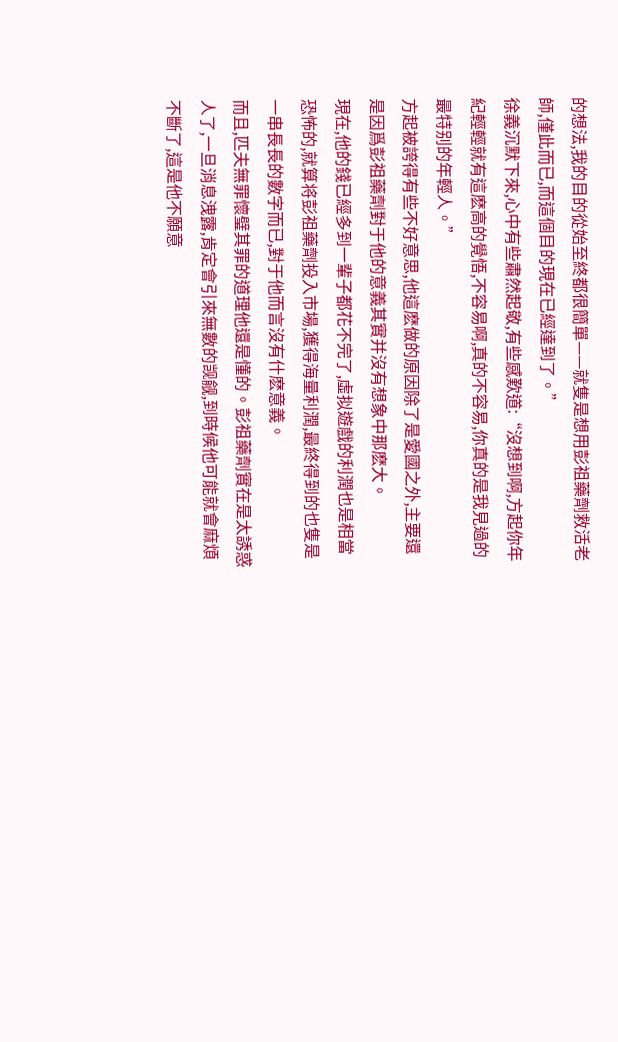的想法,我的目的從始至終都很簡單——就隻是想用彭祖藥劑救活老師,僅此而已,而這個目的現在已經達到了。”
徐義沉默下來,心中有些肅然起敬,有些感歎道:“沒想到啊,方起你年紀輕輕就有這麽高的覺悟,不容易啊,真的不容易,你真的是我見過的最特别的年輕人。”
方起被誇得有些不好意思,他這麽做的原因除了是愛國之外,主要還是因爲彭祖藥劑對于他的意義其實并沒有想象中那麽大。
現在,他的錢已經多到一輩子都花不完了,虛拟遊戲的利潤也是相當恐怖的,就算将彭祖藥劑投入市場,獲得海量利潤,最終得到的也隻是一串長長的數字而已,對于他而言沒有什麽意義。
而且,匹夫無罪懷璧其罪的道理他還是懂的。彭祖藥劑實在是太誘惑人了,一旦消息洩露,肯定會引來無數的觊觎,到時候他可能就會麻煩不斷了,這是他不願意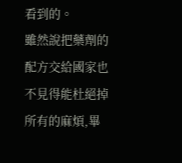看到的。
雖然說把藥劑的配方交給國家也不見得能杜絕掉所有的麻煩,畢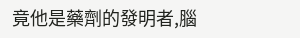竟他是藥劑的發明者,腦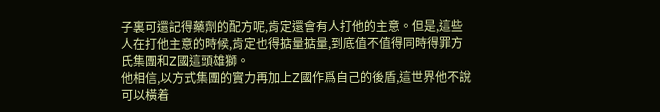子裏可還記得藥劑的配方呢,肯定還會有人打他的主意。但是,這些人在打他主意的時候,肯定也得掂量掂量,到底值不值得同時得罪方氏集團和Z國這頭雄獅。
他相信,以方式集團的實力再加上Z國作爲自己的後盾,這世界他不說可以橫着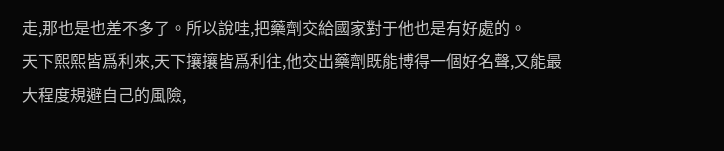走,那也是也差不多了。所以說哇,把藥劑交給國家對于他也是有好處的。
天下熙熙皆爲利來,天下攘攘皆爲利往,他交出藥劑既能博得一個好名聲,又能最大程度規避自己的風險,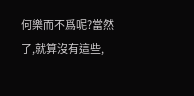何樂而不爲呢?當然了,就算沒有這些,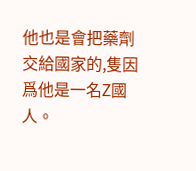他也是會把藥劑交給國家的,隻因爲他是一名Z國人。